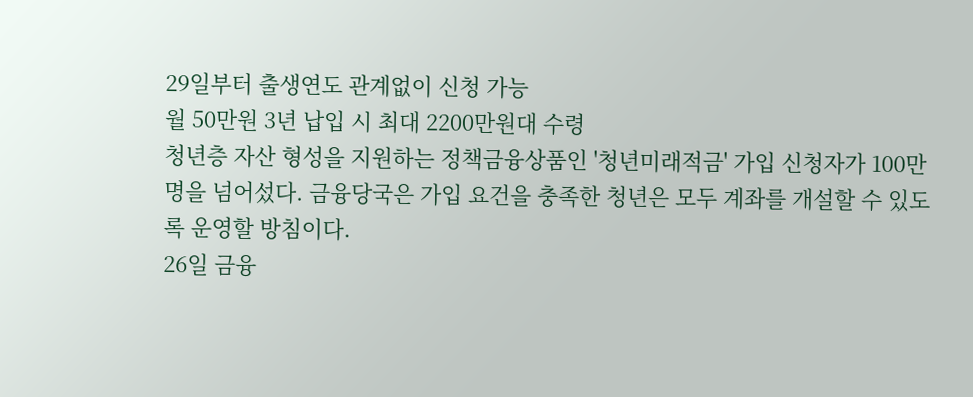29일부터 출생연도 관계없이 신청 가능
월 50만원 3년 납입 시 최대 2200만원대 수령
청년층 자산 형성을 지원하는 정책금융상품인 '청년미래적금' 가입 신청자가 100만명을 넘어섰다. 금융당국은 가입 요건을 충족한 청년은 모두 계좌를 개설할 수 있도록 운영할 방침이다.
26일 금융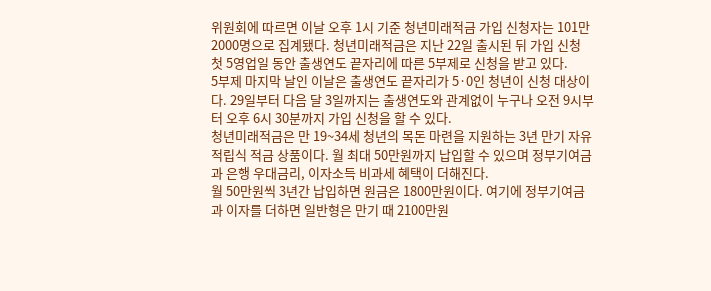위원회에 따르면 이날 오후 1시 기준 청년미래적금 가입 신청자는 101만2000명으로 집계됐다. 청년미래적금은 지난 22일 출시된 뒤 가입 신청 첫 5영업일 동안 출생연도 끝자리에 따른 5부제로 신청을 받고 있다.
5부제 마지막 날인 이날은 출생연도 끝자리가 5·0인 청년이 신청 대상이다. 29일부터 다음 달 3일까지는 출생연도와 관계없이 누구나 오전 9시부터 오후 6시 30분까지 가입 신청을 할 수 있다.
청년미래적금은 만 19~34세 청년의 목돈 마련을 지원하는 3년 만기 자유적립식 적금 상품이다. 월 최대 50만원까지 납입할 수 있으며 정부기여금과 은행 우대금리, 이자소득 비과세 혜택이 더해진다.
월 50만원씩 3년간 납입하면 원금은 1800만원이다. 여기에 정부기여금과 이자를 더하면 일반형은 만기 때 2100만원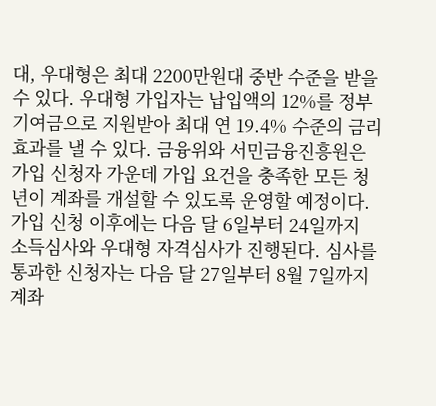대, 우대형은 최대 2200만원대 중반 수준을 받을 수 있다. 우대형 가입자는 납입액의 12%를 정부기여금으로 지원받아 최대 연 19.4% 수준의 금리 효과를 낼 수 있다. 금융위와 서민금융진흥원은 가입 신청자 가운데 가입 요건을 충족한 모든 청년이 계좌를 개설할 수 있도록 운영할 예정이다.
가입 신청 이후에는 다음 달 6일부터 24일까지 소득심사와 우대형 자격심사가 진행된다. 심사를 통과한 신청자는 다음 달 27일부터 8월 7일까지 계좌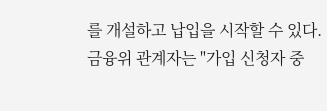를 개설하고 납입을 시작할 수 있다.
금융위 관계자는 "가입 신청자 중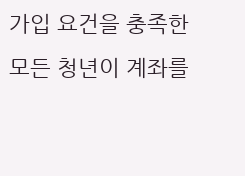가입 요건을 충족한 모든 청년이 계좌를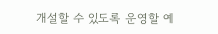개설할 수 있도록 운영할 예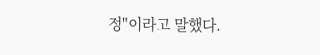정"이라고 말했다.